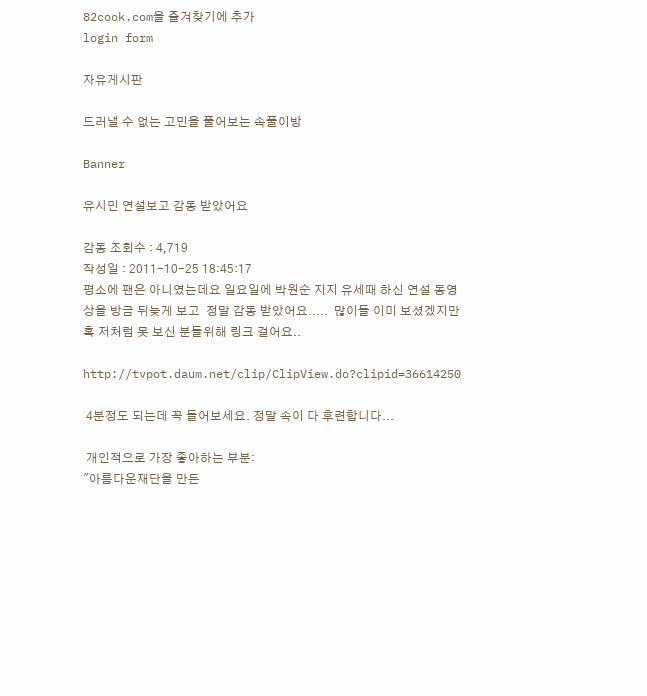82cook.com을 즐겨찾기에 추가
login form

자유게시판

드러낼 수 없는 고민을 풀어보는 속풀이방

Banner

유시민 연설보고 감동 받았어요

감동 조회수 : 4,719
작성일 : 2011-10-25 18:45:17
평소에 팬은 아니였는데요 일요일에 박원순 지지 유세때 하신 연설 동영상을 방금 뒤늦게 보고  정말 감동 받았어요.....  많이들 이미 보셨겠지만 혹 저처럼 못 보신 분들위해 링크 걸어요..

http://tvpot.daum.net/clip/ClipView.do?clipid=36614250

 4분정도 되는데 꼭 들어보세요. 정말 속이 다 후련합니다...

 개인적으로 가장 좋아하는 부분:
"아름다운재단을 만든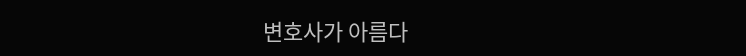변호사가 아름다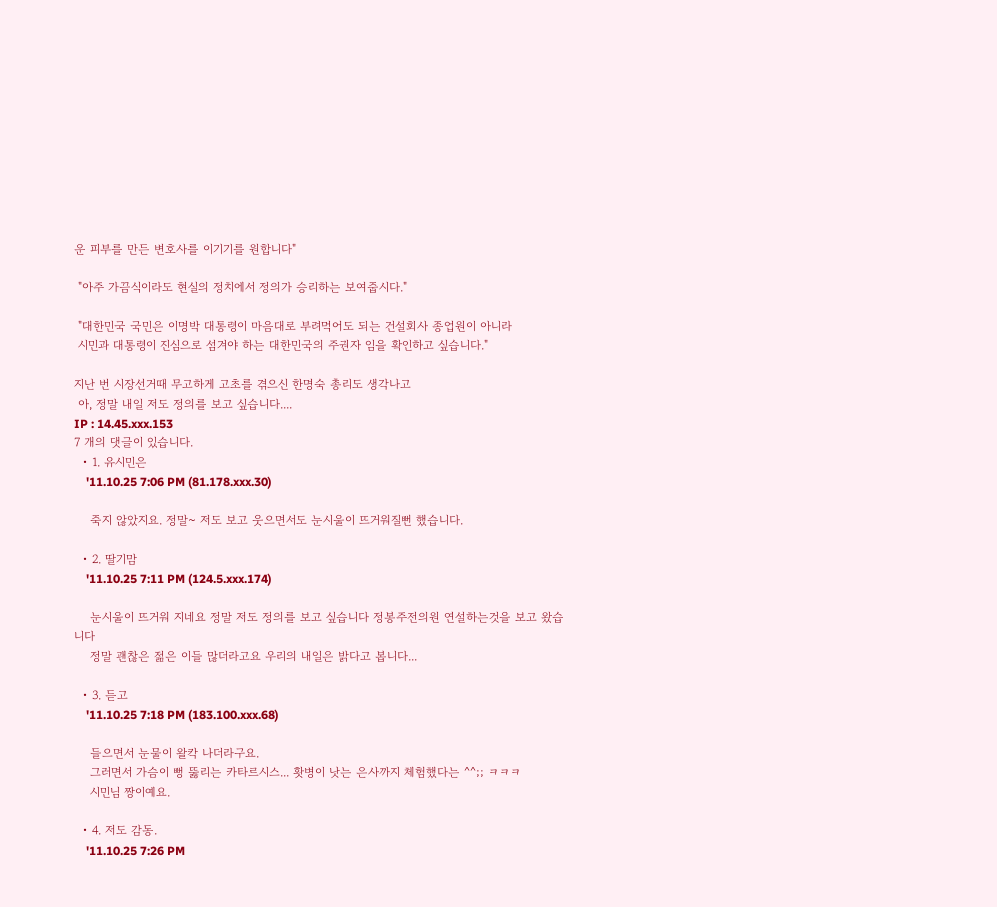운 피부를 만든 변호사를 이기기를 원합니다"

 "아주 가끔식이라도 현실의 정치에서 정의가 승리하는 보여줍시다."

 "대한민국 국민은 이명박 대통령이 마음대로 부려먹어도 되는 건설회사 종업원이 아니라
 시민과 대통령이 진심으로 섬겨야 하는 대한민국의 주권자 임을 확인하고 싶습니다."

지난 번 시장선거때 무고하게 고초를 겪으신 한명숙 총리도 생각나고
 아, 정말 내일 저도 정의를 보고 싶습니다....
IP : 14.45.xxx.153
7 개의 댓글이 있습니다.
  • 1. 유시민은
    '11.10.25 7:06 PM (81.178.xxx.30)

    죽지 않았지요. 정말~ 저도 보고 웃으면서도 눈시울이 뜨거워질뻔 했습니다.

  • 2. 딸기맘
    '11.10.25 7:11 PM (124.5.xxx.174)

    눈시울이 뜨거워 지네요 정말 저도 정의를 보고 싶습니다 정봉주전의원 연설하는것을 보고 왔습니다
    정말 괜찮은 젊은 이들 많더라고요 우리의 내일은 밝다고 봅니다...

  • 3. 듣고
    '11.10.25 7:18 PM (183.100.xxx.68)

    들으면서 눈물이 왈칵 나더라구요.
    그러면서 가슴이 뻥 뚫리는 카타르시스... 홧병이 낫는 은사까지 체험했다는 ^^;; ㅋㅋㅋ
    시민님 짱이예요.

  • 4. 저도 감동.
    '11.10.25 7:26 PM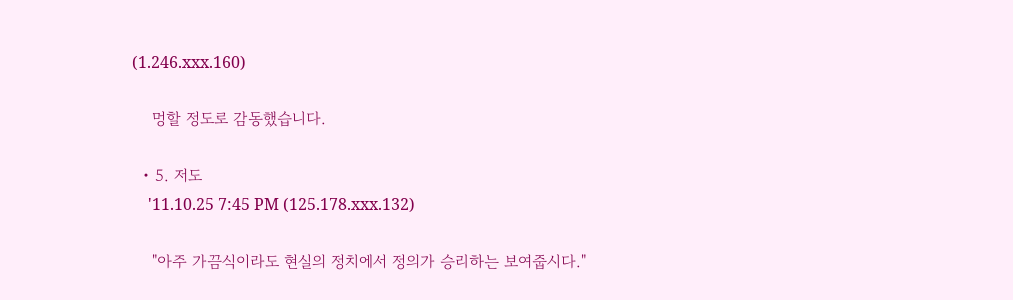(1.246.xxx.160)

    멍할 정도로 감동했습니다.

  • 5. 저도
    '11.10.25 7:45 PM (125.178.xxx.132)

    "아주 가끔식이라도 현실의 정치에서 정의가 승리하는 보여줍시다."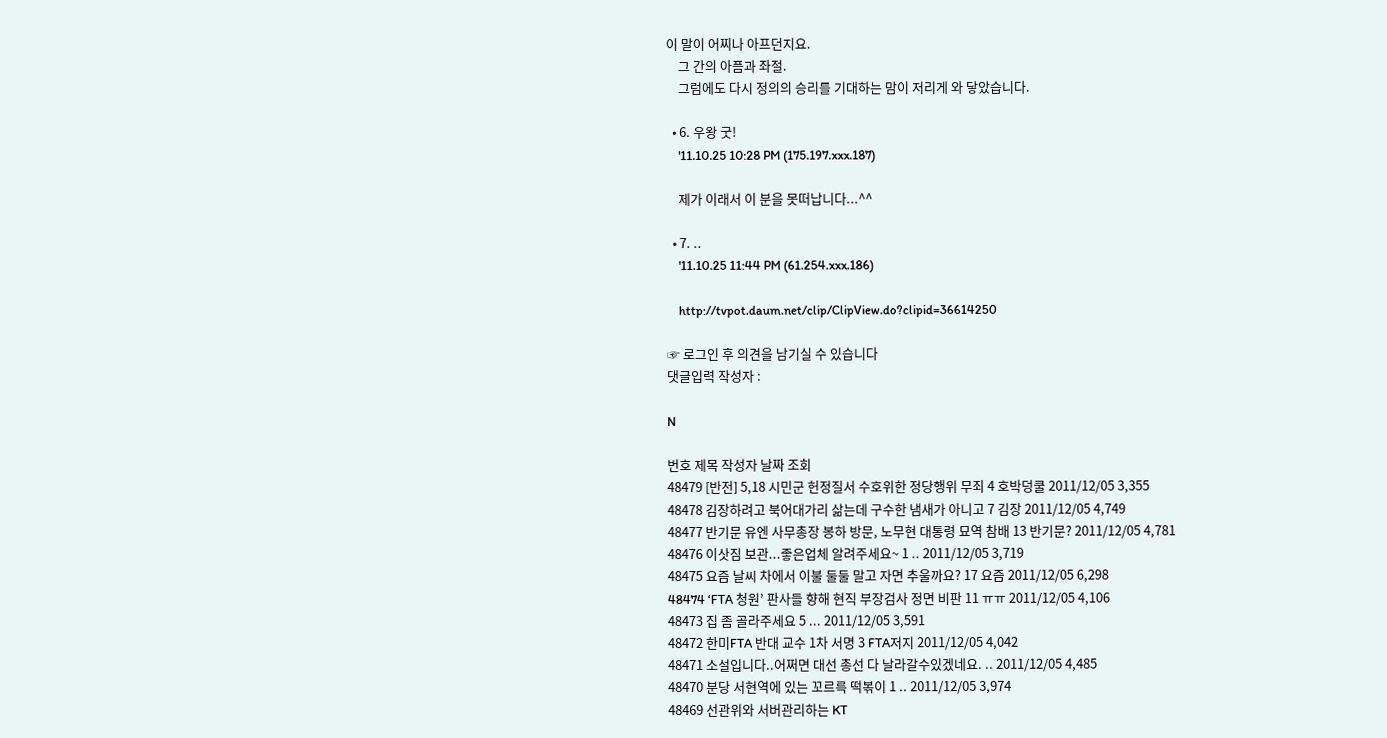이 말이 어찌나 아프던지요.
    그 간의 아픔과 좌절.
    그럼에도 다시 정의의 승리를 기대하는 맘이 저리게 와 닿았습니다.

  • 6. 우왕 굿!
    '11.10.25 10:28 PM (175.197.xxx.187)

    제가 이래서 이 분을 못떠납니다...^^

  • 7. ..
    '11.10.25 11:44 PM (61.254.xxx.186)

    http://tvpot.daum.net/clip/ClipView.do?clipid=36614250

☞ 로그인 후 의견을 남기실 수 있습니다
댓글입력 작성자 :

N

번호 제목 작성자 날짜 조회
48479 [반전] 5,18 시민군 헌정질서 수호위한 정당행위 무죄 4 호박덩쿨 2011/12/05 3,355
48478 김장하려고 북어대가리 삶는데 구수한 냄새가 아니고 7 김장 2011/12/05 4,749
48477 반기문 유엔 사무총장 봉하 방문, 노무현 대통령 묘역 참배 13 반기문? 2011/12/05 4,781
48476 이삿짐 보관...좋은업체 알려주세요~ 1 .. 2011/12/05 3,719
48475 요즘 날씨 차에서 이불 둘둘 말고 자면 추울까요? 17 요즘 2011/12/05 6,298
48474 ‘FTA 청원’ 판사들 향해 현직 부장검사 정면 비판 11 ㅠㅠ 2011/12/05 4,106
48473 집 좀 골라주세요 5 ... 2011/12/05 3,591
48472 한미FTA 반대 교수 1차 서명 3 FTA저지 2011/12/05 4,042
48471 소설입니다..어쩌면 대선 총선 다 날라갈수있겠네요. .. 2011/12/05 4,485
48470 분당 서현역에 있는 꼬르륵 떡볶이 1 .. 2011/12/05 3,974
48469 선관위와 서버관리하는 KT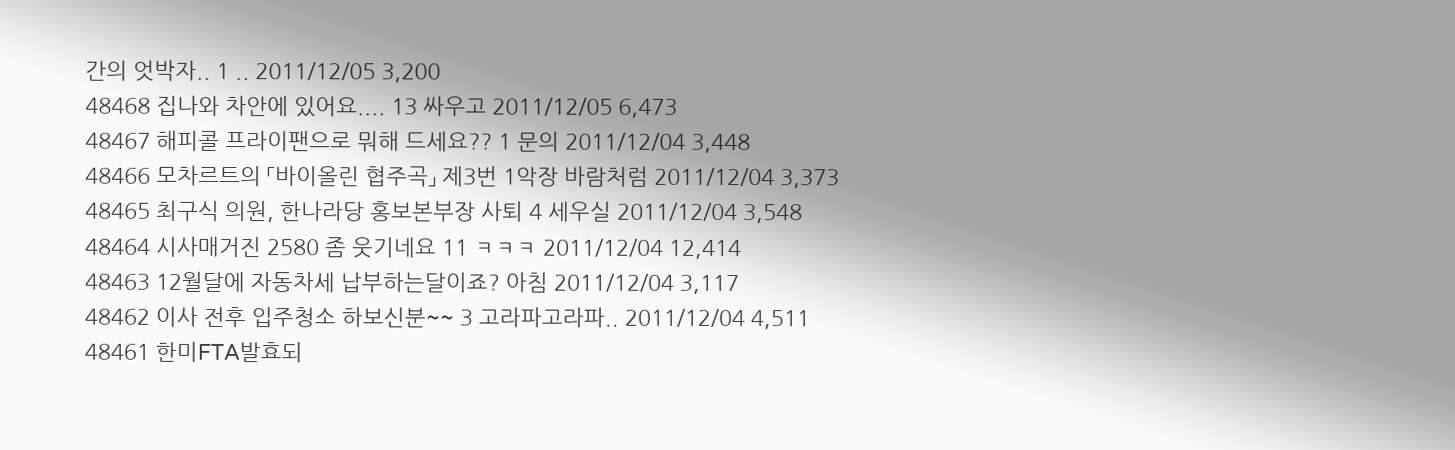간의 엇박자.. 1 .. 2011/12/05 3,200
48468 집나와 차안에 있어요.... 13 싸우고 2011/12/05 6,473
48467 해피콜 프라이팬으로 뭐해 드세요?? 1 문의 2011/12/04 3,448
48466 모차르트의 「바이올린 협주곡」 제3번 1악장 바람처럼 2011/12/04 3,373
48465 최구식 의원, 한나라당 홍보본부장 사퇴 4 세우실 2011/12/04 3,548
48464 시사매거진 2580 좀 웃기네요 11 ㅋㅋㅋ 2011/12/04 12,414
48463 12월달에 자동차세 납부하는달이죠? 아침 2011/12/04 3,117
48462 이사 전후 입주청소 하보신분~~ 3 고라파고라파.. 2011/12/04 4,511
48461 한미FTA발효되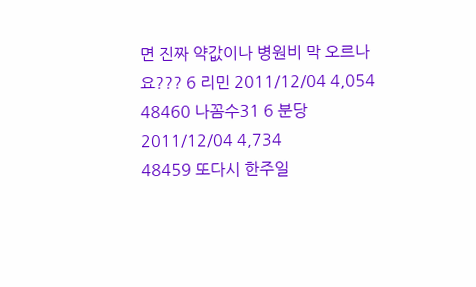면 진짜 약값이나 병원비 막 오르나요??? 6 리민 2011/12/04 4,054
48460 나꼼수31 6 분당 2011/12/04 4,734
48459 또다시 한주일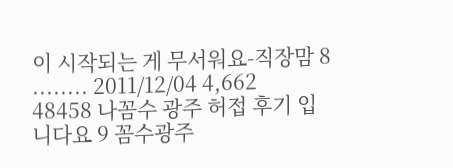이 시작되는 게 무서워요-직장맘 8 ........ 2011/12/04 4,662
48458 나꼼수 광주 허접 후기 입니다요 9 꼼수광주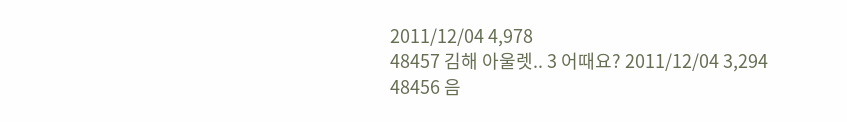2011/12/04 4,978
48457 김해 아울렛.. 3 어때요? 2011/12/04 3,294
48456 음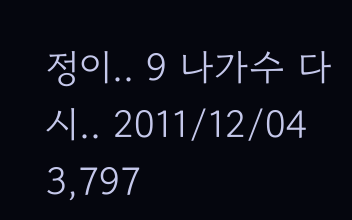정이.. 9 나가수 다시.. 2011/12/04 3,797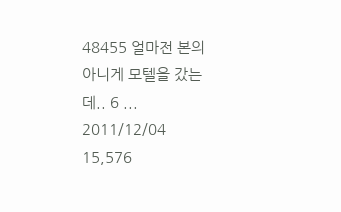48455 얼마전 본의아니게 모텔을 갔는데.. 6 ... 2011/12/04 15,576